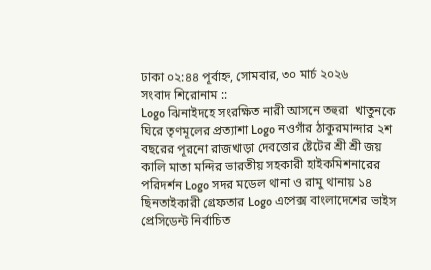ঢাকা ০২:৪৪ পূর্বাহ্ন, সোমবার, ৩০ মার্চ ২০২৬
সংবাদ শিরোনাম ::
Logo ঝিনাইদহে সংরক্ষিত নারী আসনে তহুরা  খাতুনকে ঘিরে তৃণমূলের প্রত্যাশা Logo নওগাঁর ঠাকুরমান্দার ২শ বছরের পূরনো রাজখাড়া দেবত্তোর ষ্টেটের শ্রী শ্রী জয় কালি মাতা মন্দির ভারতীয় সহকারী হাইকমিশনারের পরিদর্শন Logo সদর মডেল থানা ও রামু থানায় ১৪ ছিনতাইকারী গ্রেফতার Logo এপেক্স বাংলাদেশের ভাইস প্রেসিডেন্ট নির্বাচিত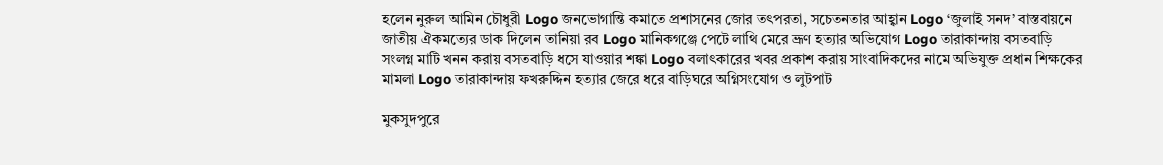হলেন নুরুল আমিন চৌধুরী Logo জনভোগান্তি কমাতে প্রশাসনের জোর তৎপরতা, সচেতনতার আহ্বান Logo ‘জুলাই সনদ’ বাস্তবায়নে জাতীয় ঐকমত্যের ডাক দিলেন তানিয়া রব Logo মানিকগঞ্জে পেটে লাথি মেরে ভ্রূণ হত্যার অভিযোগ Logo তারাকান্দায় বসতবাড়ি সংলগ্ন মাটি খনন করায় বসতবাড়ি ধসে যাওয়ার শঙ্কা Logo বলাৎকারের খবর প্রকাশ করায় সাংবাদিকদের নামে অভিযুক্ত প্রধান শিক্ষকের মামলা Logo তারাকান্দায় ফখরুদ্দিন হত্যার জেরে ধরে বাড়িঘরে অগ্নিসংযোগ ও লুটপাট

মুকসুদপুরে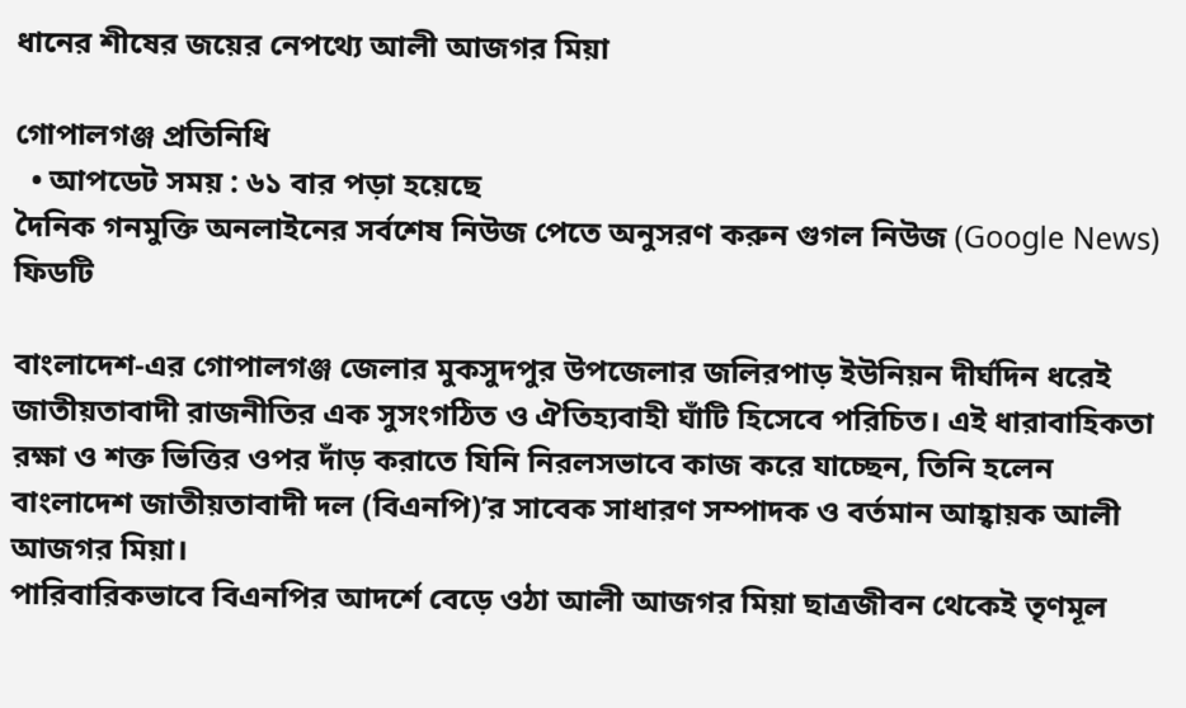ধানের শীষের জয়ের নেপথ্যে আলী আজগর মিয়া

গোপালগঞ্জ প্রতিনিধি
  • আপডেট সময় : ৬১ বার পড়া হয়েছে
দৈনিক গনমুক্তি অনলাইনের সর্বশেষ নিউজ পেতে অনুসরণ করুন গুগল নিউজ (Google News) ফিডটি

বাংলাদেশ-এর গোপালগঞ্জ জেলার মুকসুদপুর উপজেলার জলিরপাড় ইউনিয়ন দীর্ঘদিন ধরেই জাতীয়তাবাদী রাজনীতির এক সুসংগঠিত ও ঐতিহ্যবাহী ঘাঁটি হিসেবে পরিচিত। এই ধারাবাহিকতা রক্ষা ও শক্ত ভিত্তির ওপর দাঁড় করাতে যিনি নিরলসভাবে কাজ করে যাচ্ছেন, তিনি হলেন বাংলাদেশ জাতীয়তাবাদী দল (বিএনপি)’র সাবেক সাধারণ সম্পাদক ও বর্তমান আহ্বায়ক আলী আজগর মিয়া।
পারিবারিকভাবে বিএনপির আদর্শে বেড়ে ওঠা আলী আজগর মিয়া ছাত্রজীবন থেকেই তৃণমূল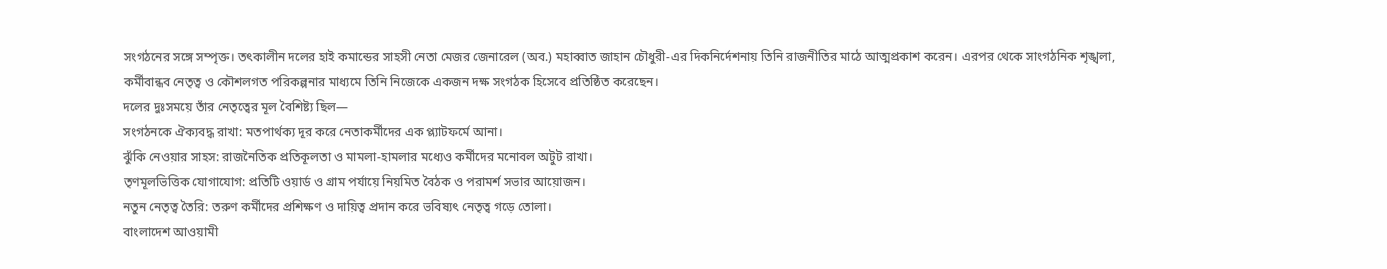সংগঠনের সঙ্গে সম্পৃক্ত। তৎকালীন দলের হাই কমান্ডের সাহসী নেতা মেজর জেনারেল (অব.) মহাব্বাত জাহান চৌধুরী-এর দিকনির্দেশনায় তিনি রাজনীতির মাঠে আত্মপ্রকাশ করেন। এরপর থেকে সাংগঠনিক শৃঙ্খলা, কর্মীবান্ধব নেতৃত্ব ও কৌশলগত পরিকল্পনার মাধ্যমে তিনি নিজেকে একজন দক্ষ সংগঠক হিসেবে প্রতিষ্ঠিত করেছেন।
দলের দুঃসময়ে তাঁর নেতৃত্বের মূল বৈশিষ্ট্য ছিল—
সংগঠনকে ঐক্যবদ্ধ রাখা: মতপার্থক্য দূর করে নেতাকর্মীদের এক প্ল্যাটফর্মে আনা।
ঝুঁকি নেওয়ার সাহস: রাজনৈতিক প্রতিকূলতা ও মামলা-হামলার মধ্যেও কর্মীদের মনোবল অটুট রাখা।
তৃণমূলভিত্তিক যোগাযোগ: প্রতিটি ওয়ার্ড ও গ্রাম পর্যায়ে নিয়মিত বৈঠক ও পরামর্শ সভার আয়োজন।
নতুন নেতৃত্ব তৈরি: তরুণ কর্মীদের প্রশিক্ষণ ও দায়িত্ব প্রদান করে ভবিষ্যৎ নেতৃত্ব গড়ে তোলা।
বাংলাদেশ আওয়ামী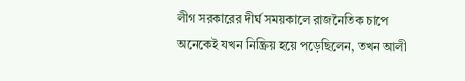লীগ সরকারের দীর্ঘ সময়কালে রাজনৈতিক চাপে অনেকেই যখন নিষ্ক্রিয় হয়ে পড়েছিলেন, তখন আলী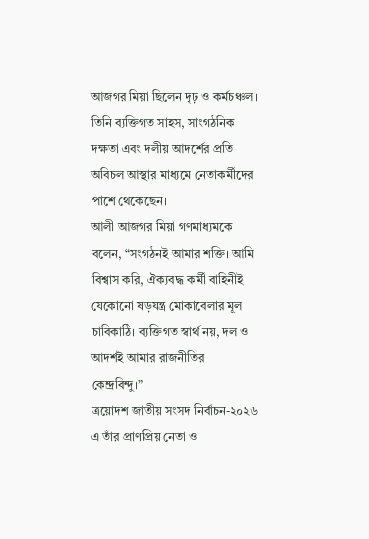আজগর মিয়া ছিলেন দৃঢ় ও কর্মচঞ্চল। তিনি ব্যক্তিগত সাহস, সাংগঠনিক দক্ষতা এবং দলীয় আদর্শের প্রতি অবিচল আস্থার মাধ্যমে নেতাকর্মীদের পাশে থেকেছেন।
আলী আজগর মিয়া গণমাধ্যমকে বলেন, “সংগঠনই আমার শক্তি। আমি বিশ্বাস করি, ঐক্যবদ্ধ কর্মী বাহিনীই যেকোনো ষড়যন্ত্র মোকাবেলার মূল চাবিকাঠি। ব্যক্তিগত স্বার্থ নয়, দল ও আদর্শই আমার রাজনীতির কেন্দ্রবিন্দু।”
ত্রয়োদশ জাতীয় সংসদ নির্বাচন-২০২৬ এ তাঁর প্রাণপ্রিয় নেতা ও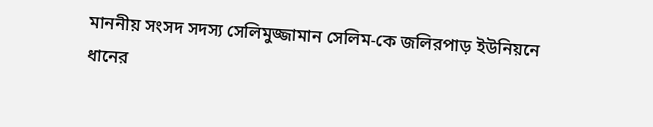মাননীয় সংসদ সদস্য সেলিমুজ্জামান সেলিম-কে জলিরপাড় ইউনিয়নে ধানের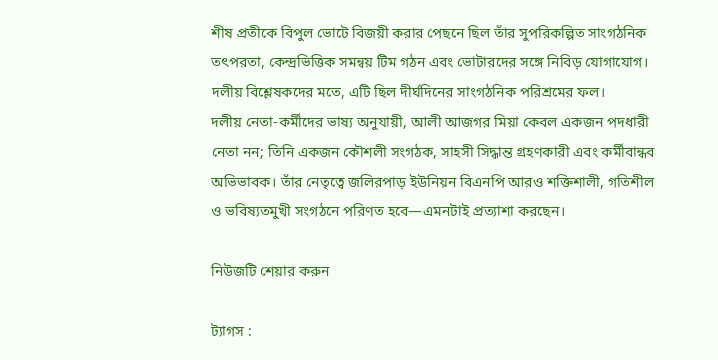শীষ প্রতীকে বিপুল ভোটে বিজয়ী করার পেছনে ছিল তাঁর সুপরিকল্পিত সাংগঠনিক তৎপরতা, কেন্দ্রভিত্তিক সমন্বয় টিম গঠন এবং ভোটারদের সঙ্গে নিবিড় যোগাযোগ। দলীয় বিশ্লেষকদের মতে, এটি ছিল দীর্ঘদিনের সাংগঠনিক পরিশ্রমের ফল।
দলীয় নেতা-কর্মীদের ভাষ্য অনুযায়ী, আলী আজগর মিয়া কেবল একজন পদধারী নেতা নন; তিনি একজন কৌশলী সংগঠক, সাহসী সিদ্ধান্ত গ্রহণকারী এবং কর্মীবান্ধব অভিভাবক। তাঁর নেতৃত্বে জলিরপাড় ইউনিয়ন বিএনপি আরও শক্তিশালী, গতিশীল ও ভবিষ্যতমুখী সংগঠনে পরিণত হবে—এমনটাই প্রত্যাশা করছেন।

নিউজটি শেয়ার করুন

ট্যাগস :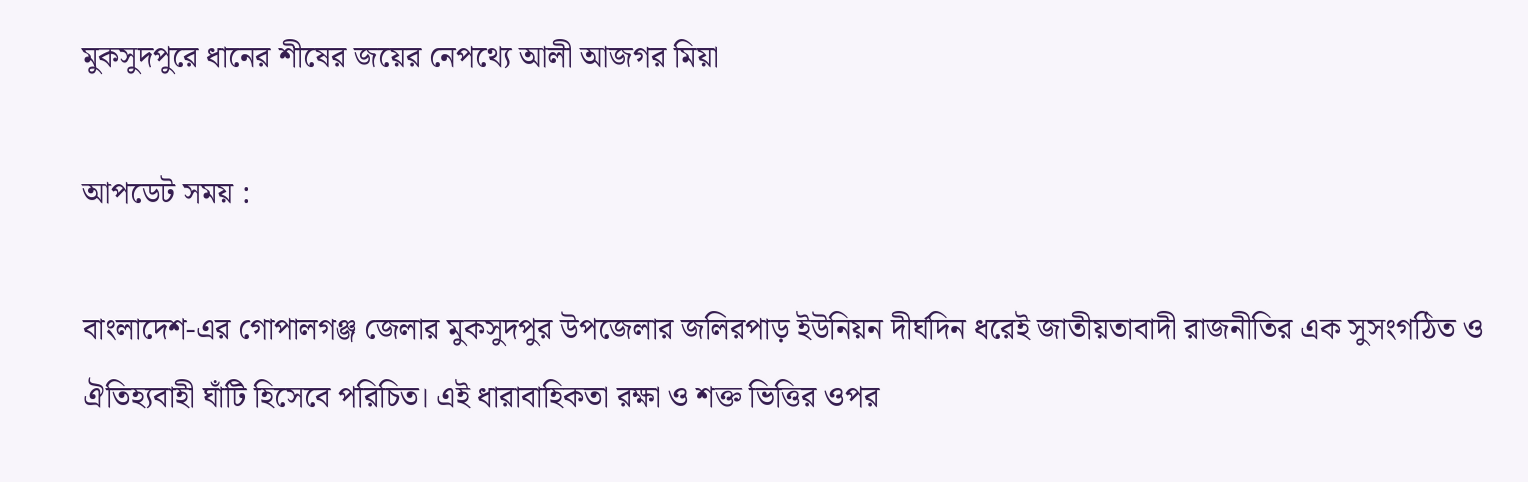মুকসুদপুরে ধানের শীষের জয়ের নেপথ্যে আলী আজগর মিয়া

আপডেট সময় :

বাংলাদেশ-এর গোপালগঞ্জ জেলার মুকসুদপুর উপজেলার জলিরপাড় ইউনিয়ন দীর্ঘদিন ধরেই জাতীয়তাবাদী রাজনীতির এক সুসংগঠিত ও ঐতিহ্যবাহী ঘাঁটি হিসেবে পরিচিত। এই ধারাবাহিকতা রক্ষা ও শক্ত ভিত্তির ওপর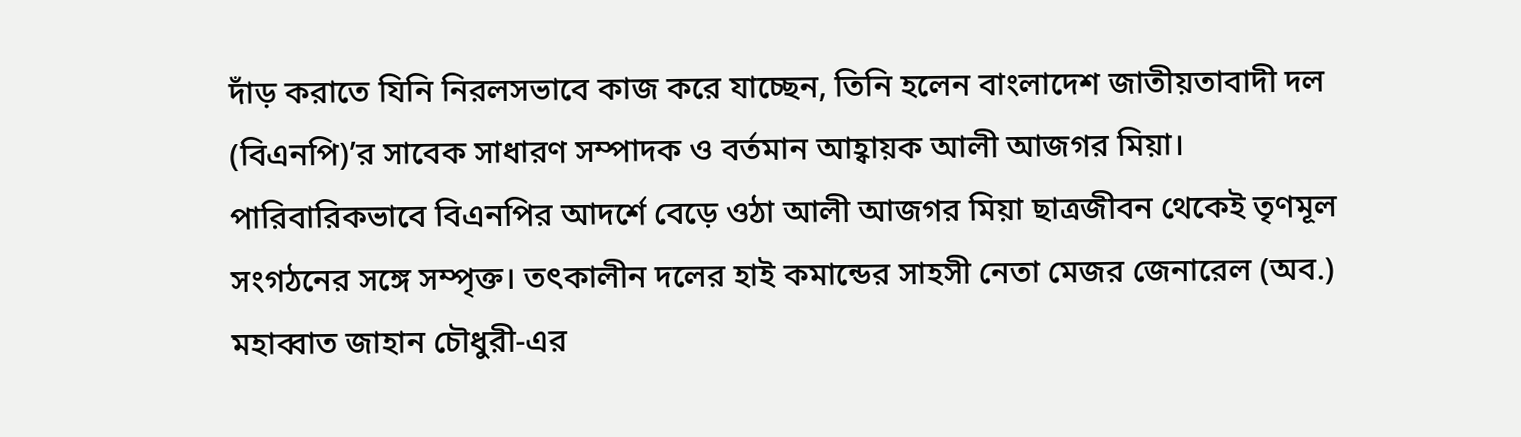দাঁড় করাতে যিনি নিরলসভাবে কাজ করে যাচ্ছেন, তিনি হলেন বাংলাদেশ জাতীয়তাবাদী দল (বিএনপি)’র সাবেক সাধারণ সম্পাদক ও বর্তমান আহ্বায়ক আলী আজগর মিয়া।
পারিবারিকভাবে বিএনপির আদর্শে বেড়ে ওঠা আলী আজগর মিয়া ছাত্রজীবন থেকেই তৃণমূল সংগঠনের সঙ্গে সম্পৃক্ত। তৎকালীন দলের হাই কমান্ডের সাহসী নেতা মেজর জেনারেল (অব.) মহাব্বাত জাহান চৌধুরী-এর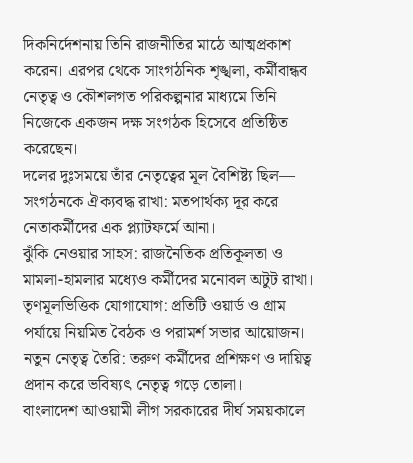দিকনির্দেশনায় তিনি রাজনীতির মাঠে আত্মপ্রকাশ করেন। এরপর থেকে সাংগঠনিক শৃঙ্খলা, কর্মীবান্ধব নেতৃত্ব ও কৌশলগত পরিকল্পনার মাধ্যমে তিনি নিজেকে একজন দক্ষ সংগঠক হিসেবে প্রতিষ্ঠিত করেছেন।
দলের দুঃসময়ে তাঁর নেতৃত্বের মূল বৈশিষ্ট্য ছিল—
সংগঠনকে ঐক্যবদ্ধ রাখা: মতপার্থক্য দূর করে নেতাকর্মীদের এক প্ল্যাটফর্মে আনা।
ঝুঁকি নেওয়ার সাহস: রাজনৈতিক প্রতিকূলতা ও মামলা-হামলার মধ্যেও কর্মীদের মনোবল অটুট রাখা।
তৃণমূলভিত্তিক যোগাযোগ: প্রতিটি ওয়ার্ড ও গ্রাম পর্যায়ে নিয়মিত বৈঠক ও পরামর্শ সভার আয়োজন।
নতুন নেতৃত্ব তৈরি: তরুণ কর্মীদের প্রশিক্ষণ ও দায়িত্ব প্রদান করে ভবিষ্যৎ নেতৃত্ব গড়ে তোলা।
বাংলাদেশ আওয়ামী লীগ সরকারের দীর্ঘ সময়কালে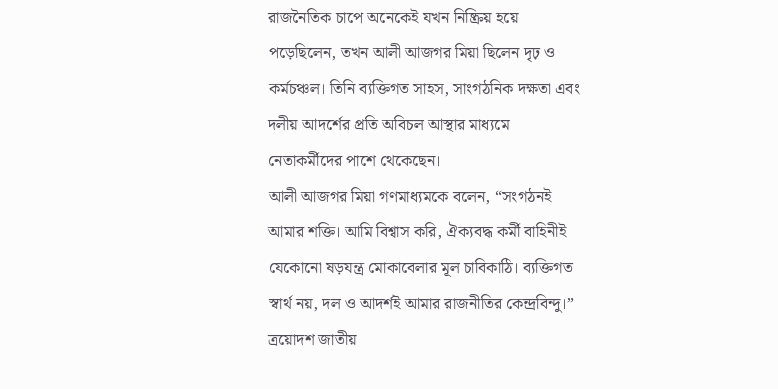রাজনৈতিক চাপে অনেকেই যখন নিষ্ক্রিয় হয়ে পড়েছিলেন, তখন আলী আজগর মিয়া ছিলেন দৃঢ় ও কর্মচঞ্চল। তিনি ব্যক্তিগত সাহস, সাংগঠনিক দক্ষতা এবং দলীয় আদর্শের প্রতি অবিচল আস্থার মাধ্যমে নেতাকর্মীদের পাশে থেকেছেন।
আলী আজগর মিয়া গণমাধ্যমকে বলেন, “সংগঠনই আমার শক্তি। আমি বিশ্বাস করি, ঐক্যবদ্ধ কর্মী বাহিনীই যেকোনো ষড়যন্ত্র মোকাবেলার মূল চাবিকাঠি। ব্যক্তিগত স্বার্থ নয়, দল ও আদর্শই আমার রাজনীতির কেন্দ্রবিন্দু।”
ত্রয়োদশ জাতীয়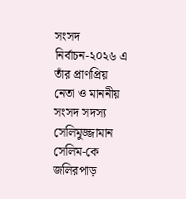সংসদ নির্বাচন-২০২৬ এ তাঁর প্রাণপ্রিয় নেতা ও মাননীয় সংসদ সদস্য সেলিমুজ্জামান সেলিম-কে জলিরপাড়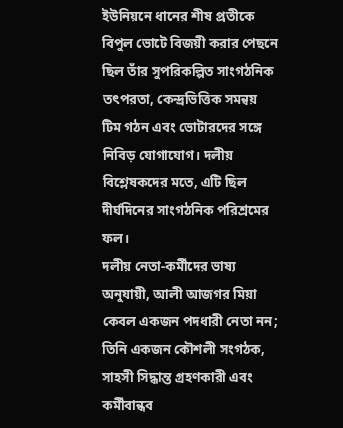ইউনিয়নে ধানের শীষ প্রতীকে বিপুল ভোটে বিজয়ী করার পেছনে ছিল তাঁর সুপরিকল্পিত সাংগঠনিক তৎপরতা, কেন্দ্রভিত্তিক সমন্বয় টিম গঠন এবং ভোটারদের সঙ্গে নিবিড় যোগাযোগ। দলীয় বিশ্লেষকদের মতে, এটি ছিল দীর্ঘদিনের সাংগঠনিক পরিশ্রমের ফল।
দলীয় নেতা-কর্মীদের ভাষ্য অনুযায়ী, আলী আজগর মিয়া কেবল একজন পদধারী নেতা নন; তিনি একজন কৌশলী সংগঠক, সাহসী সিদ্ধান্ত গ্রহণকারী এবং কর্মীবান্ধব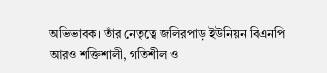অভিভাবক। তাঁর নেতৃত্বে জলিরপাড় ইউনিয়ন বিএনপি আরও শক্তিশালী, গতিশীল ও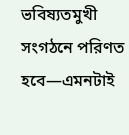ভবিষ্যতমুখী সংগঠনে পরিণত হবে—এমনটাই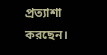প্রত্যাশা করছেন।